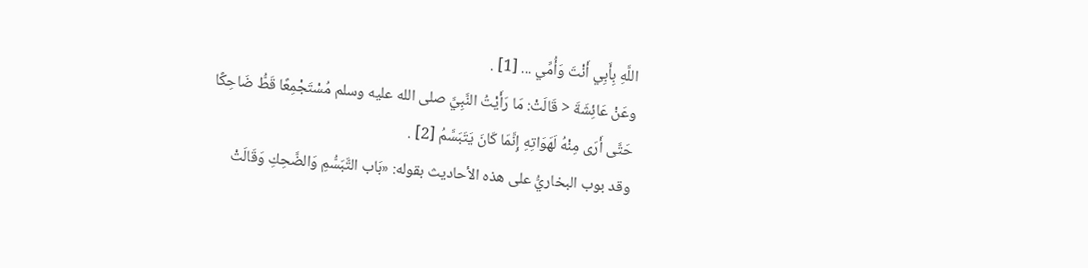اللَّهِ بِأَبِي أَنْتَ وَأُمِّي ... [1] .
وعَنْ عَائِشَةَ < قَالَتْ: مَا رَأَيْتُ النَّبِيَّ صلى الله عليه وسلم مُسْتَجْمِعًا قَطُّ ضَاحِكًا حَتَّى أَرَى مِنْهُ لَهَوَاتِهِ إِنَّمَا كَانَ يَتَبَسَّمُ [2] .
وقد بوب البخاريُّ على هذه الأحاديث بقوله: «بَاب التَّبَسُّمِ وَالضَّحِكِ وَقَالَتْ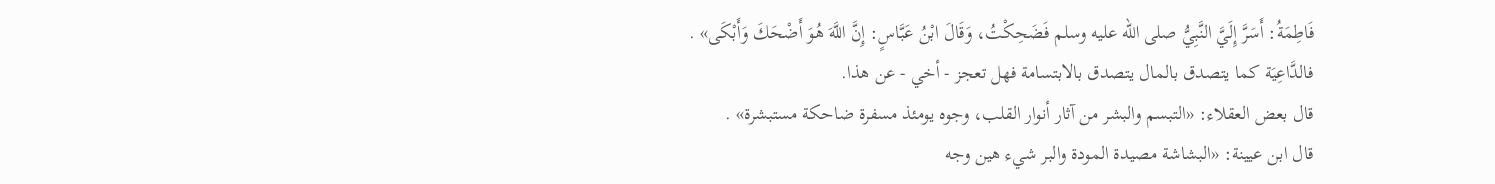فَاطِمَةُ: أَسَرَّ إِلَيَّ النَّبِيُّ صلى الله عليه وسلم فَضَحِكْتُ، وَقَالَ ابْنُ عَبَّاسٍ: إِنَّ اللَّهَ هُوَ أَضْحَكَ وَأَبْكَى» .
فالدَّاعِيَة كما يتصدق بالمال يتصدق بالابتسامة فهل تعجز - أخي - عن هذا.
قال بعض العقلاء: «التبسم والبشر من آثار أنوار القلب، وجوه يومئذ مسفرة ضاحكة مستبشرة» .
قال ابن عيينة: «البشاشة مصيدة المودة والبر شيء هين وجه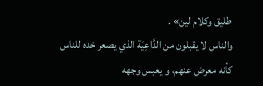طليق وكلام لين» .
والناس لا يقبلون من الدَّاعِيَة الذي يصعر خده للناس كأنه معرض عنهم، و يعبس وجهه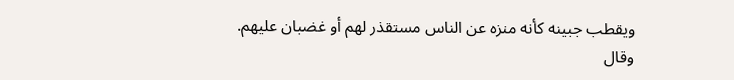ويقطب جبينه كأنه منزه عن الناس مستقذر لهم أو غضبان عليهم.
وقال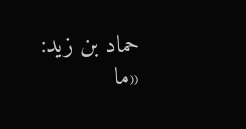حماد بن زيد: «ما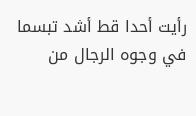رأيت أحدا قط أشد تبسما في وجوه الرجال من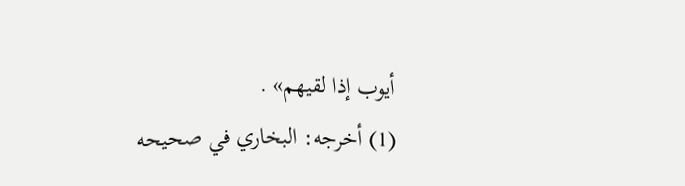أيوب إذا لقيهم» .
(1) أخرجه: البخاري في صحيحه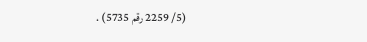(5/ 2259 رقم 5735) .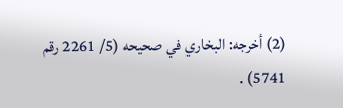(2) أخرجه: البخاري في صحيحه (5/ 2261 رقم 5741) .